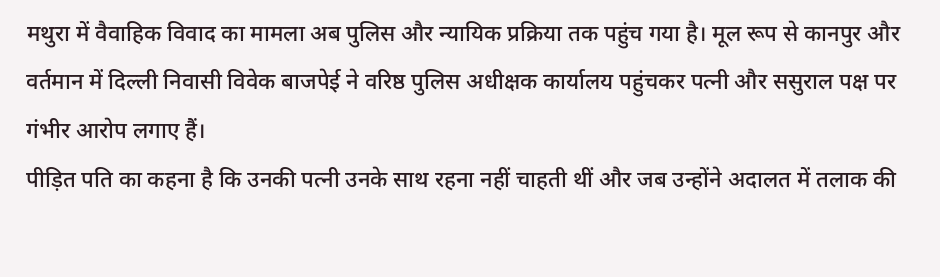मथुरा में वैवाहिक विवाद का मामला अब पुलिस और न्यायिक प्रक्रिया तक पहुंच गया है। मूल रूप से कानपुर और वर्तमान में दिल्ली निवासी विवेक बाजपेई ने वरिष्ठ पुलिस अधीक्षक कार्यालय पहुंचकर पत्नी और ससुराल पक्ष पर गंभीर आरोप लगाए हैं।
पीड़ित पति का कहना है कि उनकी पत्नी उनके साथ रहना नहीं चाहती थीं और जब उन्होंने अदालत में तलाक की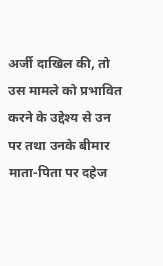अर्जी दाखिल की, तो उस मामले को प्रभावित करने के उद्देश्य से उन पर तथा उनके बीमार माता-पिता पर दहेज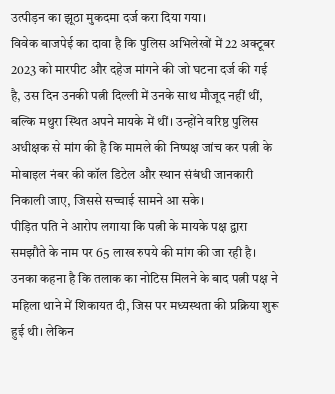उत्पीड़न का झूठा मुकदमा दर्ज करा दिया गया।
विवेक बाजपेई का दावा है कि पुलिस अभिलेखों में 22 अक्टूबर 2023 को मारपीट और दहेज मांगने की जो घटना दर्ज की गई है, उस दिन उनकी पत्नी दिल्ली में उनके साथ मौजूद नहीं थीं, बल्कि मथुरा स्थित अपने मायके में थीं। उन्होंने वरिष्ठ पुलिस अधीक्षक से मांग की है कि मामले की निष्पक्ष जांच कर पत्नी के मोबाइल नंबर की कॉल डिटेल और स्थान संबंधी जानकारी निकाली जाए, जिससे सच्चाई सामने आ सके।
पीड़ित पति ने आरोप लगाया कि पत्नी के मायके पक्ष द्वारा समझौते के नाम पर 65 लाख रुपये की मांग की जा रही है। उनका कहना है कि तलाक का नोटिस मिलने के बाद पत्नी पक्ष ने महिला थाने में शिकायत दी, जिस पर मध्यस्थता की प्रक्रिया शुरू हुई थी। लेकिन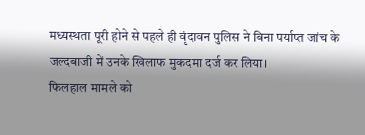मध्यस्थता पूरी होने से पहले ही वृंदावन पुलिस ने बिना पर्याप्त जांच के जल्दबाजी में उनके खिलाफ मुकदमा दर्ज कर लिया।
फिलहाल मामले को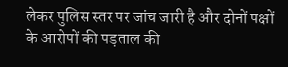लेकर पुलिस स्तर पर जांच जारी है और दोनों पक्षों के आरोपों की पड़ताल की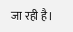जा रही है।